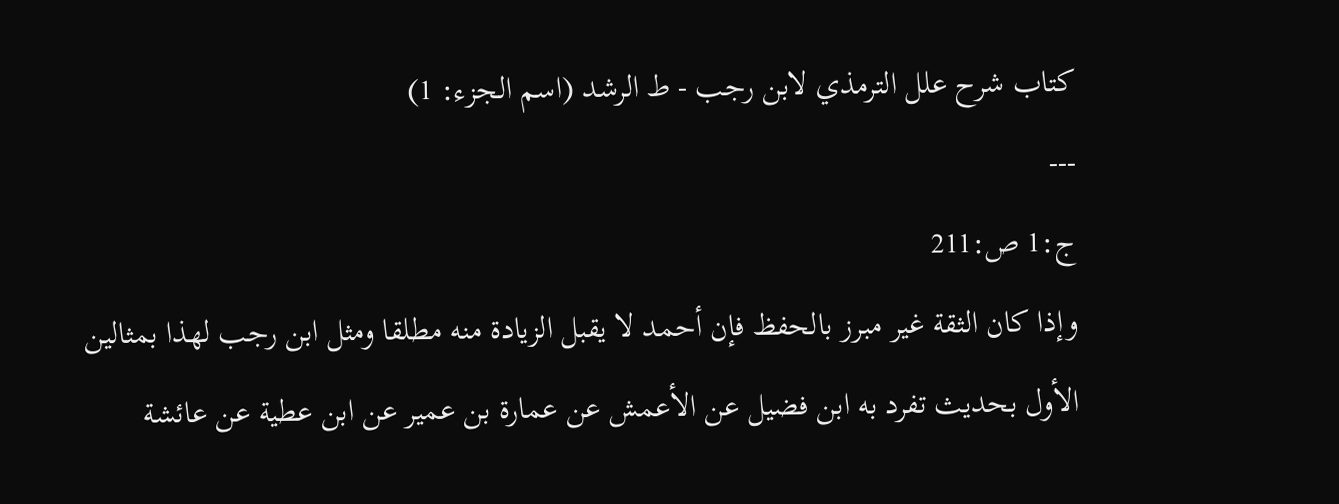كتاب شرح علل الترمذي لابن رجب - ط الرشد (اسم الجزء: 1)
---
ج:1 ص:211
وإذا كان الثقة غير مبرز بالحفظ فإن أحمد لا يقبل الزيادة منه مطلقا ومثل ابن رجب لهذا بمثالين
الأول بحديث تفرد به ابن فضيل عن الأعمش عن عمارة بن عمير عن ابن عطية عن عائشة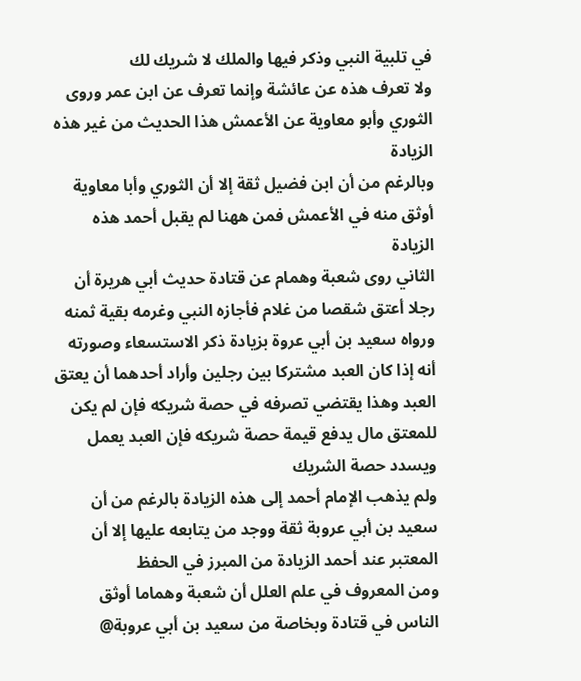في تلبية النبي وذكر فيها والملك لا شريك لك
ولا تعرف هذه عن عائشة وإنما تعرف عن ابن عمر وروى الثوري وأبو معاوية عن الأعمش هذا الحديث من غير هذه الزيادة
وبالرغم من أن ابن فضيل ثقة إلا أن الثوري وأبا معاوية أوثق منه في الأعمش فمن ههنا لم يقبل أحمد هذه الزيادة
الثاني روى شعبة وهمام عن قتادة حديث أبي هريرة أن رجلا أعتق شقصا من غلام فأجازه النبي وغرمه بقية ثمنه
ورواه سعيد بن أبي عروة بزيادة ذكر الاستسعاء وصورته أنه إذا كان العبد مشتركا بين رجلين وأراد أحدهما أن يعتق العبد وهذا يقتضي تصرفه في حصة شريكه فإن لم يكن للمعتق مال يدفع قيمة حصة شريكه فإن العبد يعمل ويسدد حصة الشريك
ولم يذهب الإمام أحمد إلى هذه الزيادة بالرغم من أن سعيد بن أبي عروبة ثقة ووجد من يتابعه عليها إلا أن المعتبر عند أحمد الزيادة من المبرز في الحفظ
ومن المعروف في علم العلل أن شعبة وهماما أوثق الناس في قتادة وبخاصة من سعيد بن أبي عروبة@